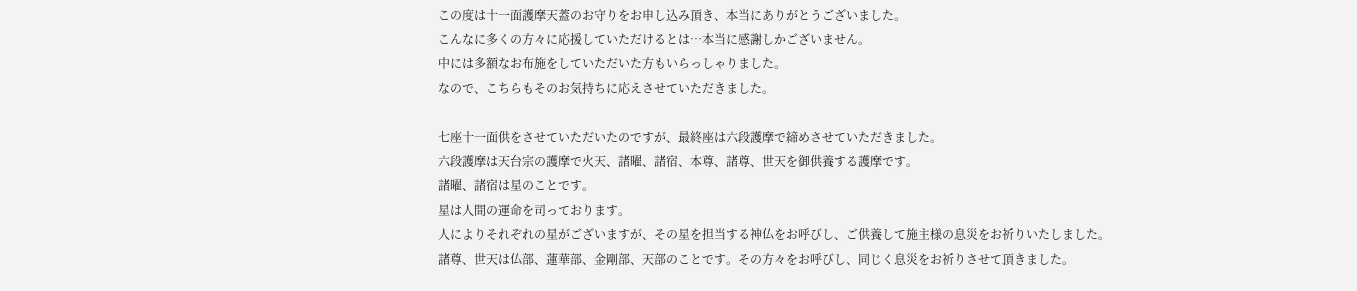この度は十一面護摩天蓋のお守りをお申し込み頂き、本当にありがとうございました。
こんなに多くの方々に応援していただけるとは…本当に感謝しかございません。
中には多額なお布施をしていただいた方もいらっしゃりました。
なので、こちらもそのお気持ちに応えさせていただきました。

七座十一面供をさせていただいたのですが、最終座は六段護摩で締めさせていただきました。
六段護摩は天台宗の護摩で火天、諸曜、諸宿、本尊、諸尊、世天を御供養する護摩です。
諸曜、諸宿は星のことです。
星は人間の運命を司っております。
人によりそれぞれの星がございますが、その星を担当する神仏をお呼びし、ご供養して施主様の息災をお祈りいたしました。
諸尊、世天は仏部、蓮華部、金剛部、天部のことです。その方々をお呼びし、同じく息災をお祈りさせて頂きました。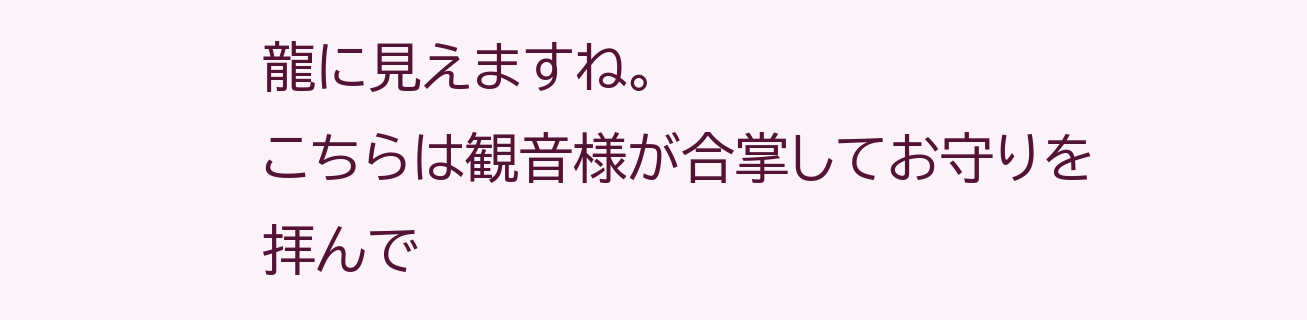龍に見えますね。
こちらは観音様が合掌してお守りを拝んで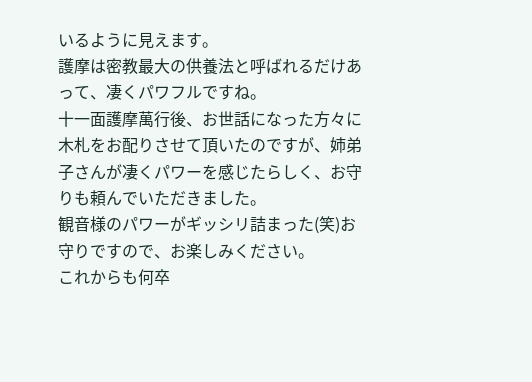いるように見えます。
護摩は密教最大の供養法と呼ばれるだけあって、凄くパワフルですね。
十一面護摩萬行後、お世話になった方々に木札をお配りさせて頂いたのですが、姉弟子さんが凄くパワーを感じたらしく、お守りも頼んでいただきました。
観音様のパワーがギッシリ詰まった(笑)お守りですので、お楽しみください。
これからも何卒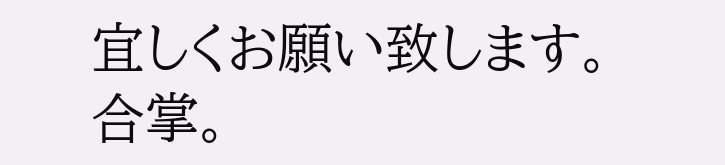宜しくお願い致します。
合掌。